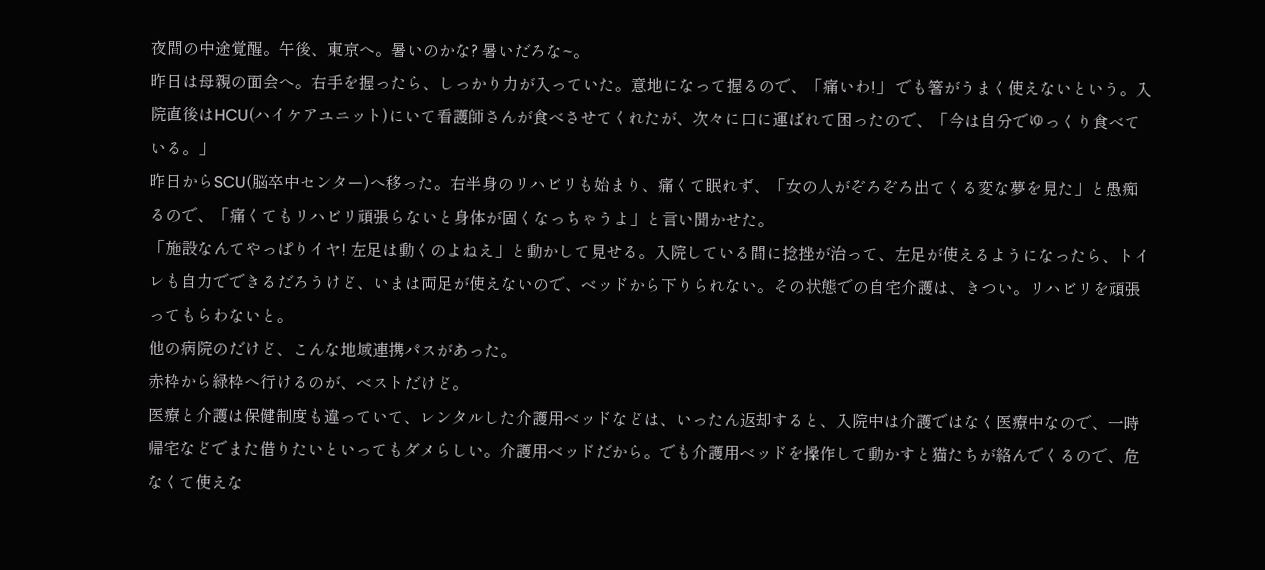夜間の中途覚醒。午後、東京へ。暑いのかな? 暑いだろな~。
昨日は母親の面会へ。右手を握ったら、しっかり力が入っていた。意地になって握るので、「痛いわ!」 でも箸がうまく使えないという。入院直後はHCU(ハイケアユニット)にいて看護師さんが食べさせてくれたが、次々に口に運ばれて困ったので、「今は自分でゆっくり食べている。」
昨日からSCU(脳卒中センター)へ移った。右半身のリハビリも始まり、痛くて眠れず、「女の人がぞろぞろ出てくる変な夢を見た」と愚痴るので、「痛くてもリハビリ頑張らないと身体が固くなっちゃうよ」と言い聞かせた。
「施設なんてやっぱりイヤ! 左足は動くのよねえ」と動かして見せる。入院している間に捻挫が治って、左足が使えるようになったら、トイレも自力でできるだろうけど、いまは両足が使えないので、ベッドから下りられない。その状態での自宅介護は、きつい。リハビリを頑張ってもらわないと。
他の病院のだけど、こんな地域連携パスがあった。
赤枠から緑枠へ行けるのが、ベストだけど。
医療と介護は保健制度も違っていて、レンタルした介護用ベッドなどは、いったん返却すると、入院中は介護ではなく医療中なので、一時帰宅などでまた借りたいといってもダメらしい。介護用ベッドだから。でも介護用ベッドを操作して動かすと猫たちが絡んでくるので、危なくて使えな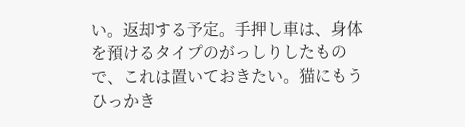い。返却する予定。手押し車は、身体を預けるタイプのがっしりしたもので、これは置いておきたい。猫にもうひっかき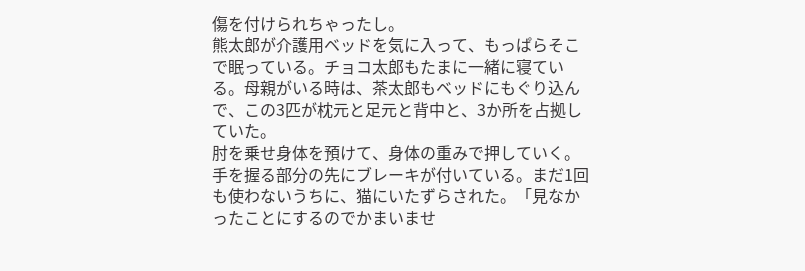傷を付けられちゃったし。
熊太郎が介護用ベッドを気に入って、もっぱらそこで眠っている。チョコ太郎もたまに一緒に寝ている。母親がいる時は、茶太郎もベッドにもぐり込んで、この3匹が枕元と足元と背中と、3か所を占拠していた。
肘を乗せ身体を預けて、身体の重みで押していく。手を握る部分の先にブレーキが付いている。まだ1回も使わないうちに、猫にいたずらされた。「見なかったことにするのでかまいませ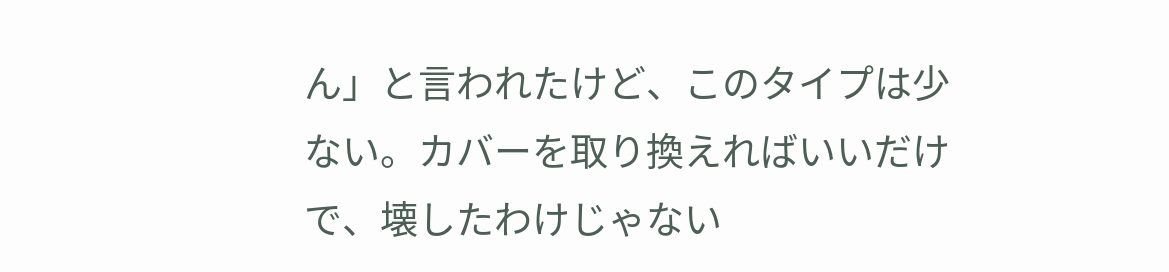ん」と言われたけど、このタイプは少ない。カバーを取り換えればいいだけで、壊したわけじゃない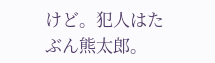けど。犯人はたぶん熊太郎。